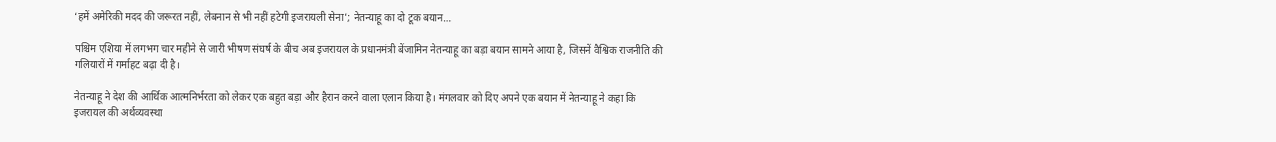‘हमें अमेरिकी मदद की जरूरत नहीं, लेबनान से भी नहीं हटेगी इजरायली सेना’; नेतन्याहू का दो टूक बयान…

पश्चिम एशिया में लगभग चार महीने से जारी भीषण संघर्ष के बीच अब इजरायल के प्रधानमंत्री बेंजामिन नेतन्याहू का बड़ा बयान सामने आया है, जिसनें वैश्विक राजनीति की गलियारों में गर्माहट बढ़ा दी है।

नेतन्याहू ने देश की आर्थिक आत्मनिर्भरता को लेकर एक बहुत बड़ा और हैरान करने वाला एलान किया है। मंगलवार को दिए अपने एक बयान में नेतन्याहू ने कहा कि इजरायल की अर्थव्यवस्था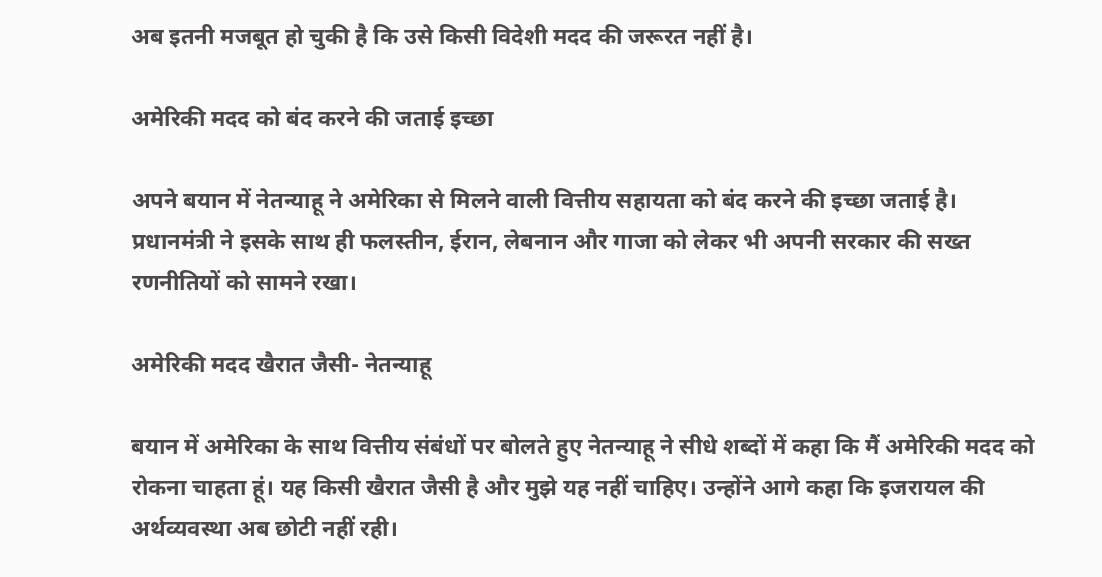अब इतनी मजबूत हो चुकी है कि उसे किसी विदेशी मदद की जरूरत नहीं है।

अमेरिकी मदद को बंद करने की जताई इच्छा

अपने बयान में नेतन्याहू ने अमेरिका से मिलने वाली वित्तीय सहायता को बंद करने की इच्छा जताई है। प्रधानमंत्री ने इसके साथ ही फलस्तीन, ईरान, लेबनान और गाजा को लेकर भी अपनी सरकार की सख्त रणनीतियों को सामने रखा।

अमेरिकी मदद खैरात जैसी- नेतन्याहू

बयान में अमेरिका के साथ वित्तीय संबंधों पर बोलते हुए नेतन्याहू ने सीधे शब्दों में कहा कि मैं अमेरिकी मदद को रोकना चाहता हूं। यह किसी खैरात जैसी है और मुझे यह नहीं चाहिए। उन्होंने आगे कहा कि इजरायल की अर्थव्यवस्था अब छोटी नहीं रही।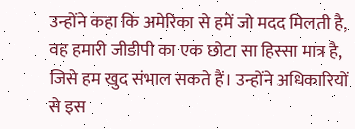उन्होंने कहा कि अमेरिका से हमें जो मदद मिलती है, वह हमारी जीडीपी का एक छोटा सा हिस्सा मात्र है, जिसे हम खुद संभाल सकते हैं। उन्होंने अधिकारियों से इस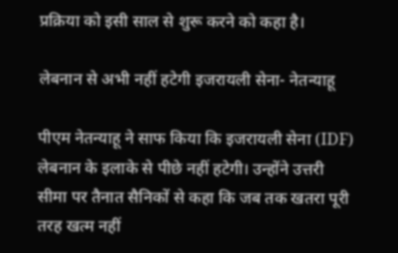प्रक्रिया को इसी साल से शुरू करने को कहा है।

लेबनान से अभी नहीं हटेगी इजरायली सेना- नेतन्याहू

पीएम नेतन्याहू ने साफ किया कि इजरायली सेना (IDF) लेबनान के इलाके से पीछे नहीं हटेगी। उन्होंने उत्तरी सीमा पर तैनात सैनिकों से कहा कि जब तक खतरा पूरी तरह खत्म नहीं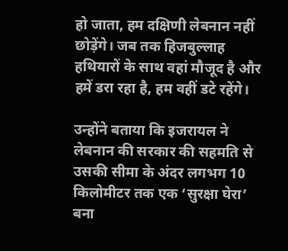हो जाता, हम दक्षिणी लेबनान नहीं छोड़ेंगे। जब तक हिजबुल्लाह हथियारों के साथ वहां मौजूद है और हमें डरा रहा है, हम वहीं डटे रहेंगे।

उन्होंने बताया कि इजरायल ने लेबनान की सरकार की सहमति से उसकी सीमा के अंदर लगभग 10 किलोमीटर तक एक ‘सुरक्षा घेरा’ बना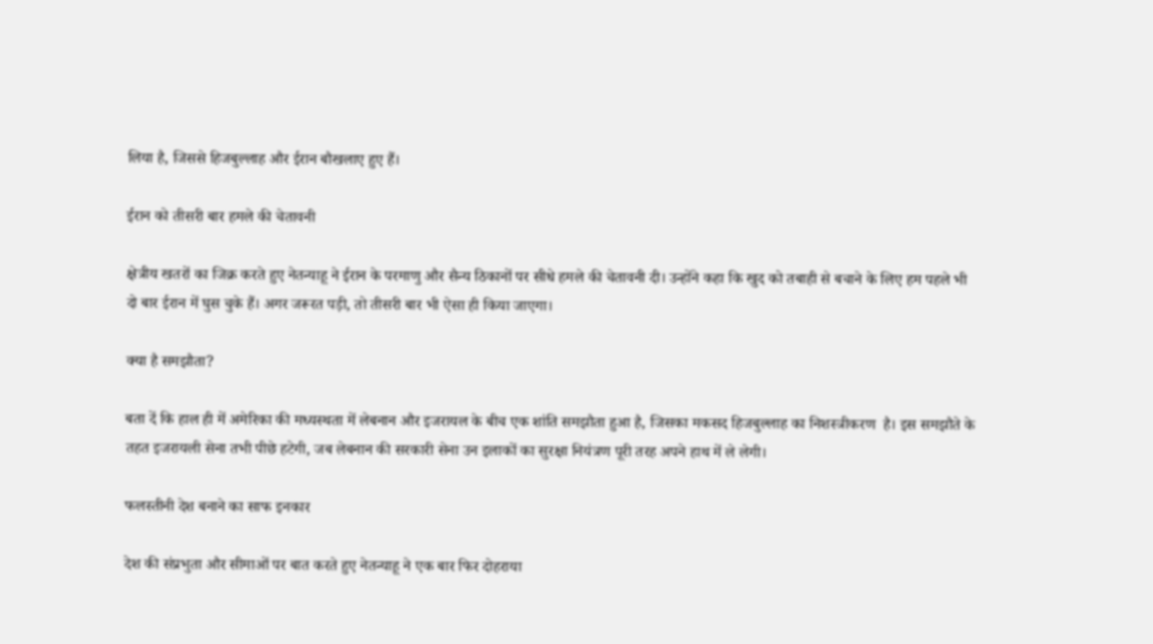लिया है, जिससे हिजबुल्लाह और ईरान बौखलाए हुए हैं।

ईरान को तीसरी बार हमले की चेतावनी

क्षेत्रीय खतरों का जिक्र करते हुए नेतन्याहू ने ईरान के परमाणु और सैन्य ठिकानों पर सीधे हमले की चेतावनी दी। उन्होंने कहा कि खुद को तबाही से बचाने के लिए हम पहले भी दो बार ईरान में घुस चुके हैं। अगर जरूरत पड़ी, तो तीसरी बार भी ऐसा ही किया जाएगा।

क्या है समझौता?

बता दें कि हाल ही में अमेरिका की मध्यस्थता में लेबनान और इजरायल के बीच एक शांति समझौता हुआ है, जिसका मकसद हिजबुल्लाह का निशस्त्रीकरण  है। इस समझौते के तहत इजरायली सेना तभी पीछे हटेगी, जब लेबनान की सरकारी सेना उन इलाकों का सुरक्षा नियंत्रण पूरी तरह अपने हाथ में ले लेगी।

फलस्तीनी देश बनाने का साफ इनकार

देश की संप्रभुता और सीमाओं पर बात करते हुए नेतन्याहू ने एक बार फिर दोहराया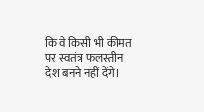कि वे किसी भी कीमत पर स्वतंत्र फलस्तीन देश बनने नहीं देंगे।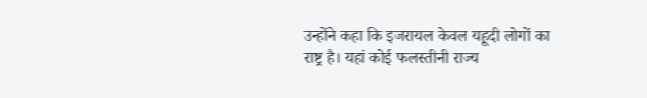उन्होंने कहा कि इजरायल केवल यहूदी लोगों का राष्ट्र है। यहां कोई फलस्तीनी राज्य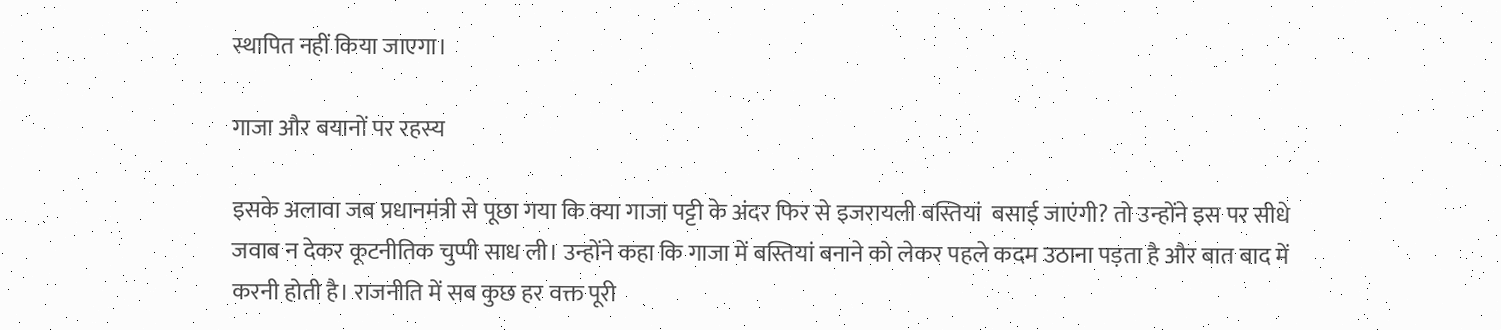स्थापित नहीं किया जाएगा।

गाजा और बयानों पर रहस्य

इसके अलावा जब प्रधानमंत्री से पूछा गया कि क्या गाजा पट्टी के अंदर फिर से इजरायली बस्तियां  बसाई जाएंगी? तो उन्होंने इस पर सीधे जवाब न देकर कूटनीतिक चुप्पी साध ली। उन्होंने कहा कि गाजा में बस्तियां बनाने को लेकर पहले कदम उठाना पड़ता है और बात बाद में करनी होती है। राजनीति में सब कुछ हर वक्त पूरी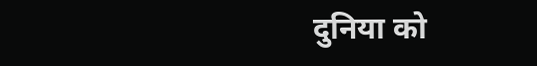दुनिया को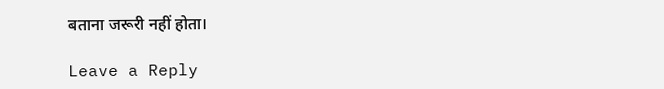बताना जरूरी नहीं होता।

Leave a Reply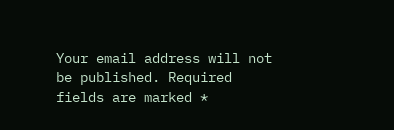Your email address will not be published. Required fields are marked *